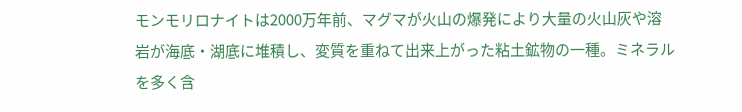モンモリロナイトは2000万年前、マグマが火山の爆発により大量の火山灰や溶岩が海底・湖底に堆積し、変質を重ねて出来上がった粘土鉱物の一種。ミネラルを多く含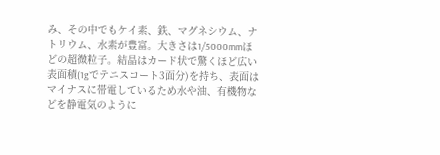み、その中でもケイ素、鉄、マグネシウム、ナトリウム、水素が豊富。大きさは1/5000mmほどの超微粒子。結晶はカード状で驚くほど広い表面積(1gでテニスコート3面分)を持ち、表面はマイナスに帯電しているため水や油、有機物などを静電気のように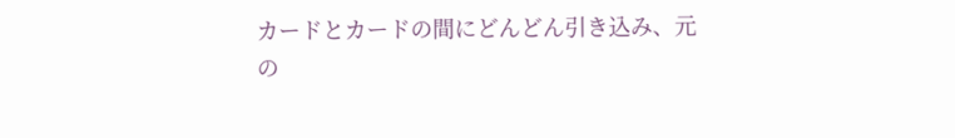カードとカードの間にどんどん引き込み、元の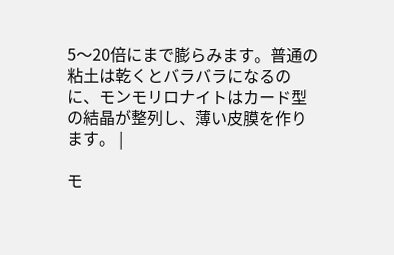5〜20倍にまで膨らみます。普通の粘土は乾くとバラバラになるのに、モンモリロナイトはカード型の結晶が整列し、薄い皮膜を作ります。 |

モ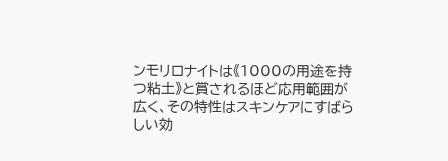ンモリロナイトは《1000の用途を持つ粘土》と賞されるほど応用範囲が広く、その特性はスキンケアにすばらしい効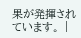果が発揮されています。 |